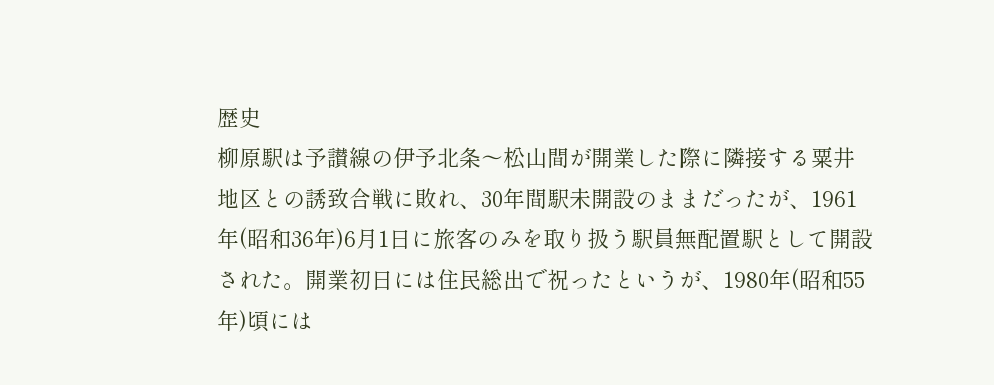歴史
柳原駅は予讃線の伊予北条〜松山間が開業した際に隣接する粟井地区との誘致合戦に敗れ、30年間駅未開設のままだったが、1961年(昭和36年)6月1日に旅客のみを取り扱う駅員無配置駅として開設された。開業初日には住民総出で祝ったというが、1980年(昭和55年)頃には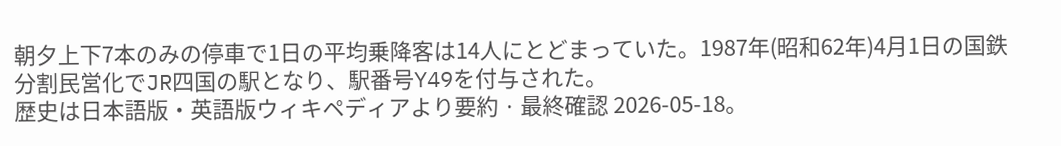朝夕上下7本のみの停車で1日の平均乗降客は14人にとどまっていた。1987年(昭和62年)4月1日の国鉄分割民営化でJR四国の駅となり、駅番号Y49を付与された。
歴史は日本語版・英語版ウィキペディアより要約 · 最終確認 2026-05-18。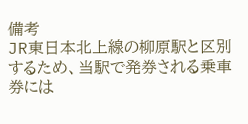備考
JR東日本北上線の柳原駅と区別するため、当駅で発券される乗車券には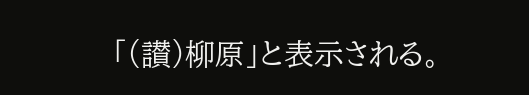「(讃)柳原」と表示される。